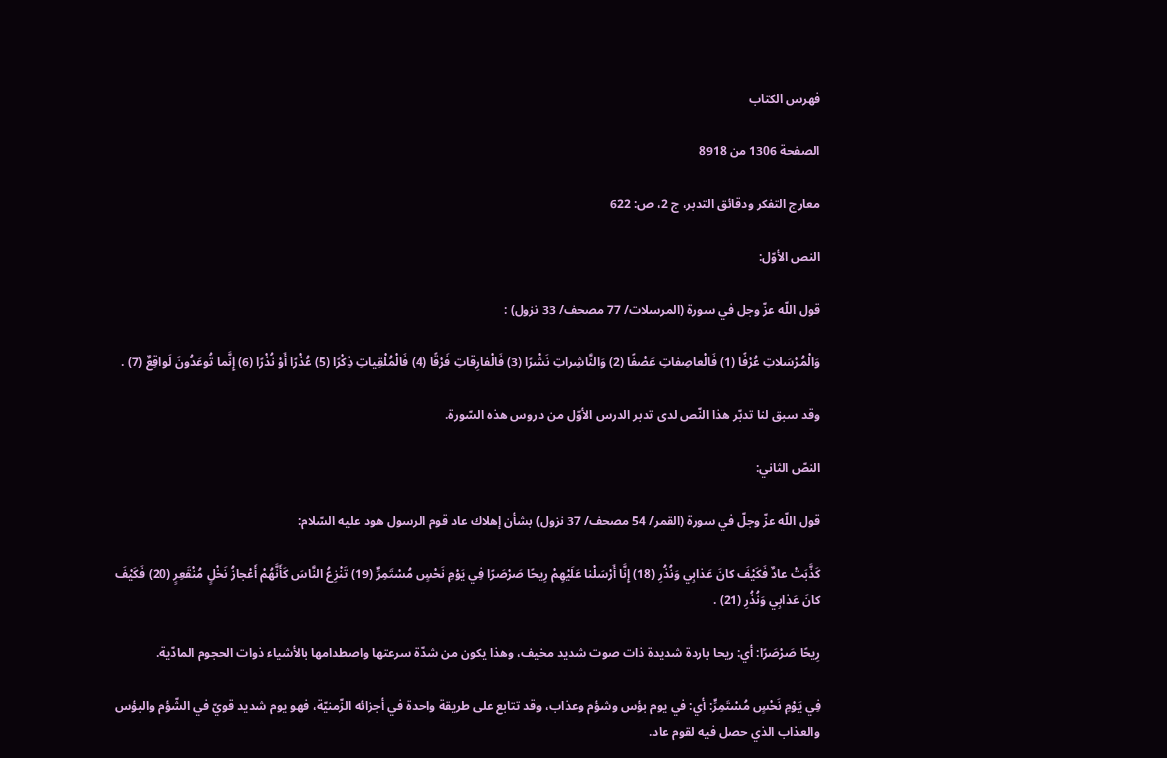فهرس الكتاب

الصفحة 1306 من 8918

معارج التفكر ودقائق التدبر، ج 2، ص: 622

النص الأوّل:

قول اللّه عزّ وجل في سورة (المرسلات/ 77 مصحف/ 33 نزول) :

وَالْمُرْسَلاتِ عُرْفًا (1) فَالْعاصِفاتِ عَصْفًا (2) وَالنَّاشِراتِ نَشْرًا (3) فَالْفارِقاتِ فَرْقًا (4) فَالْمُلْقِياتِ ذِكْرًا (5) عُذْرًا أَوْ نُذْرًا (6) إِنَّما تُوعَدُونَ لَواقِعٌ (7) .

وقد سبق لنا تدبّر هذا النّص لدى تدبر الدرس الأوّل من دروس هذه السّورة.

النصّ الثاني:

قول اللّه عزّ وجلّ في سورة (القمر/ 54 مصحف/ 37 نزول) بشأن إهلاك عاد قوم الرسول هود عليه السّلام:

كَذَّبَتْ عادٌ فَكَيْفَ كانَ عَذابِي وَنُذُرِ (18) إِنَّا أَرْسَلْنا عَلَيْهِمْ رِيحًا صَرْصَرًا فِي يَوْمِ نَحْسٍ مُسْتَمِرٍّ (19) تَنْزِعُ النَّاسَ كَأَنَّهُمْ أَعْجازُ نَخْلٍ مُنْقَعِرٍ (20) فَكَيْفَ كانَ عَذابِي وَنُذُرِ (21) .

رِيحًا صَرْصَرًا: أي: ريحا باردة شديدة ذات صوت شديد مخيف، وهذا يكون من شدّة سرعتها واصطدامها بالأشياء ذوات الحجوم المادّية.

فِي يَوْمِ نَحْسٍ مُسْتَمِرٍّ: أي: في يوم بؤس وشؤم وعذاب، وقد تتابع على طريقة واحدة في أجزائه الزّمنيّة، فهو يوم شديد قويّ في الشّؤم والبؤس والعذاب الذي حصل فيه لقوم عاد.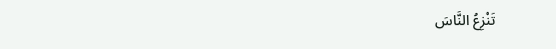تَنْزِعُ النَّاسَ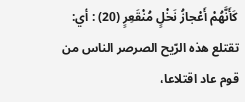كَأَنَّهُمْ أَعْجازُ نَخْلٍ مُنْقَعِرٍ (20) : أي: تقتلع هذه الرّيح الصرصر الناس من قوم عاد اقتلاعا،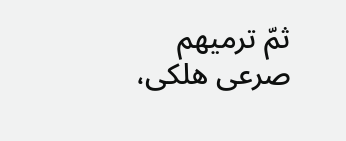ثمّ ترميهم صرعى هلكى،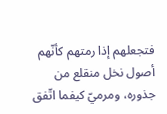فتجعلهم إذا رمتهم كأنّهم أصول نخل منقلع من جذوره، ومرميّ كيفما اتّفق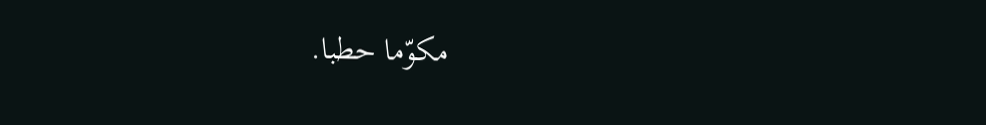مكوّما حطبا.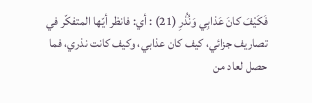فَكَيْفَ كانَ عَذابِي وَنُذُرِ (21) : أي: فانظر أيّها المتفكّر في تصاريف جزائي، كيف كان عذابي، وكيف كانت نذري، فما حصل لعاد من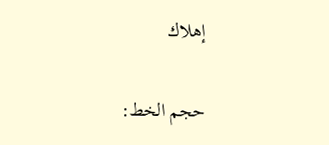إهلاك

حجم الخط: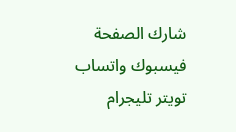شارك الصفحة
فيسبوك واتساب تويتر تليجرام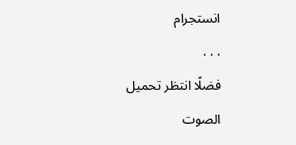انستجرام
. . .
فضلًا انتظر تحميل الصوت